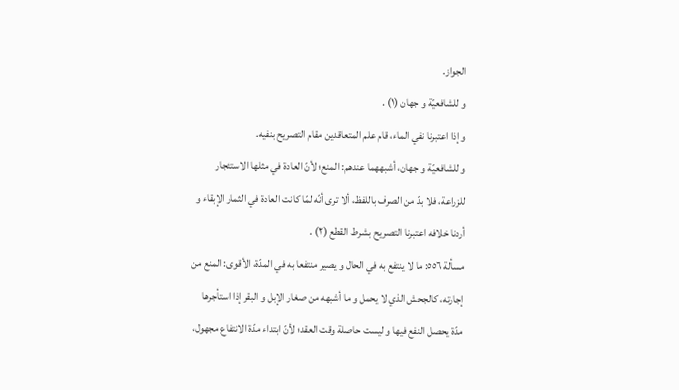الجواز.
و للشافعيّة و جهان (١) .
و إذا اعتبرنا نفي الماء، قام علم المتعاقدين مقام التصريح بنفيه.
و للشافعيّة و جهان، أشبههما عندهم: المنع؛ لأنّ العادة في مثلها الاستئجار للزراعة، فلا بدّ من الصرف باللفظ، ألا ترى أنّه لمّا كانت العادة في الثمار الإبقاء و أردنا خلافه اعتبرنا التصريح بشرط القطع (٢) .
مسألة ٥٥٦: ما لا ينتفع به في الحال و يصير منتفعا به في المدّة، الأقوى: المنع من إجارته، كالجحش الذي لا يحمل و ما أشبهه من صغار الإبل و البقر إذا استأجرها مدّة يحصل النفع فيها و ليست حاصلة وقت العقد؛ لأنّ ابتداء مدّة الانتفاع مجهول،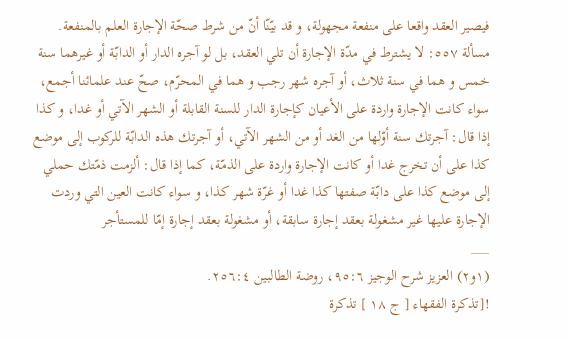فيصير العقد واقعا على منفعة مجهولة، و قد بيّنّا أنّ من شرط صحّة الإجارة العلم بالمنفعة.
مسألة ٥٥٧: لا يشترط في مدّة الإجارة أن تلي العقد، بل لو آجره الدار أو الدابّة أو غيرهما سنة خمس و هما في سنة ثلاث، أو آجره شهر رجب و هما في المحرّم، صحّ عند علمائنا أجمع، سواء كانت الإجارة واردة على الأعيان كإجارة الدار للسنة القابلة أو الشهر الآتي أو غدا، و كذا إذا قال: آجرتك سنة أوّلها من الغد أو من الشهر الآتي، أو آجرتك هذه الدابّة للركوب إلى موضع كذا على أن تخرج غدا أو كانت الإجارة واردة على الذمّة، كما إذا قال: ألزمت ذمّتك حملي إلى موضع كذا على دابّة صفتها كذا غدا أو غرّة شهر كذا، و سواء كانت العين التي وردت الإجارة عليها غير مشغولة بعقد إجارة سابقة، أو مشغولة بعقد إجارة إمّا للمستأجر
___
(١و٢) العزيز شرح الوجيز ٩٥:٦، روضة الطالبين ٢٥٦:٤.
![تذكرة الفقهاء [ ج ١٨ ] تذكرة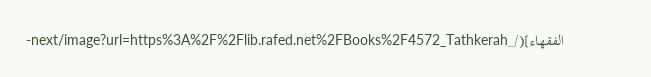الفقهاء](/_next/image?url=https%3A%2F%2Flib.rafed.net%2FBooks%2F4572_Tathkerah-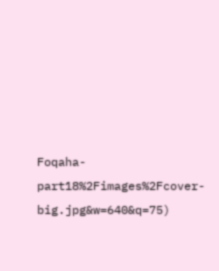Foqaha-part18%2Fimages%2Fcover-big.jpg&w=640&q=75)